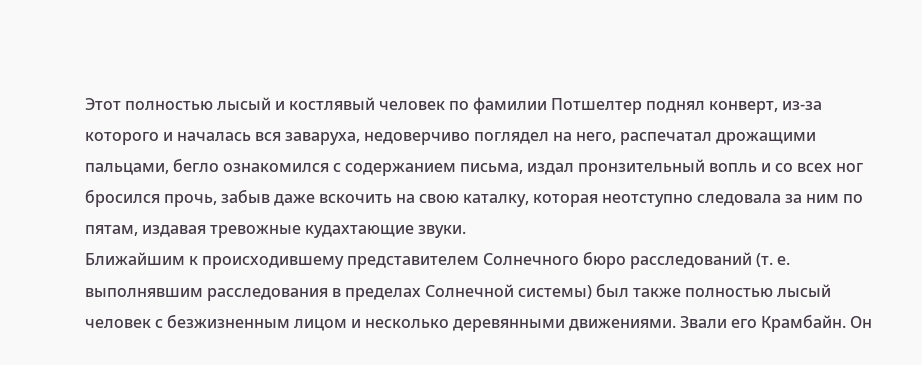Этот полностью лысый и костлявый человек по фамилии Потшелтер поднял конверт, из-за которого и началась вся заваруха, недоверчиво поглядел на него, распечатал дрожащими пальцами, бегло ознакомился с содержанием письма, издал пронзительный вопль и со всех ног бросился прочь, забыв даже вскочить на свою каталку, которая неотступно следовала за ним по пятам, издавая тревожные кудахтающие звуки.
Ближайшим к происходившему представителем Солнечного бюро расследований (т. е. выполнявшим расследования в пределах Солнечной системы) был также полностью лысый человек с безжизненным лицом и несколько деревянными движениями. Звали его Крамбайн. Он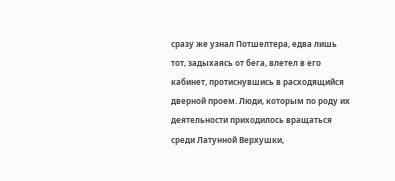сразу же узнал Потшелтера, едва лишь тот, задыхаясь от бега, влетел в его кабинет, протиснувшись в расходящийся дверной проем. Люди, которым по роду их деятельности приходилось вращаться среди Латунной Верхушки,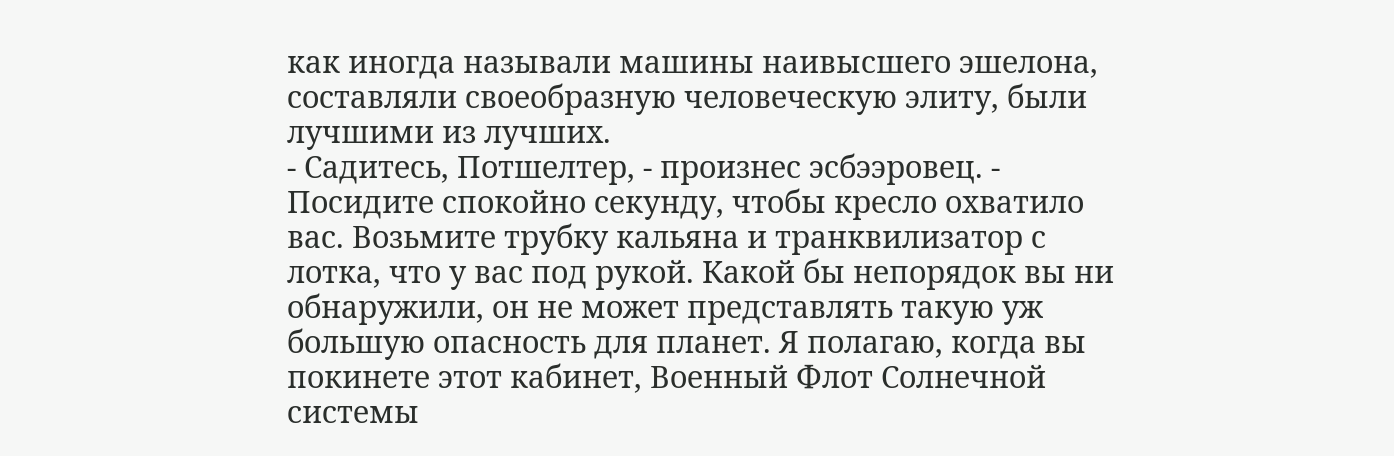как иногда называли машины наивысшего эшелона, составляли своеобразную человеческую элиту, были лучшими из лучших.
- Садитесь, Потшелтер, - произнес эсбээровец. - Посидите спокойно секунду, чтобы кресло охватило вас. Возьмите трубку кальяна и транквилизатор с лотка, что у вас под рукой. Какой бы непорядок вы ни обнаружили, он не может представлять такую уж большую опасность для планет. Я полагаю, когда вы покинете этот кабинет, Военный Флот Солнечной системы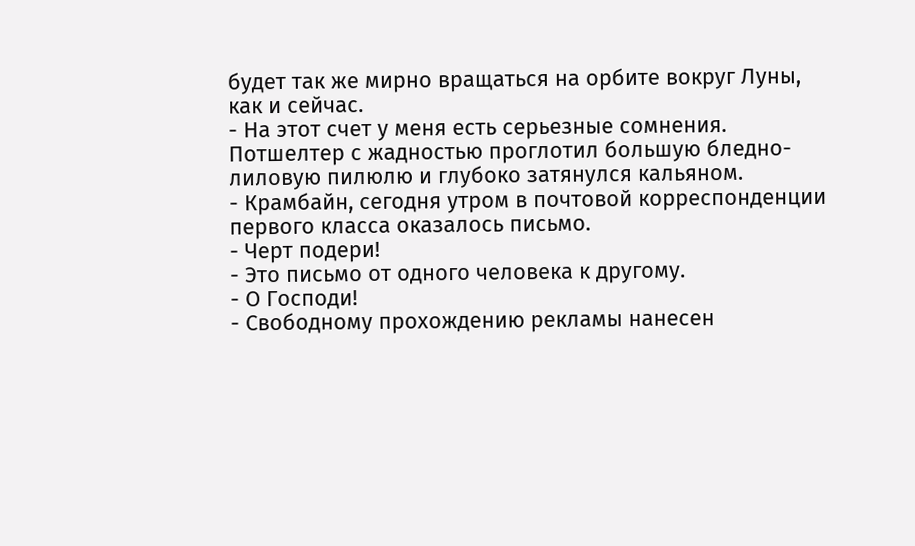будет так же мирно вращаться на орбите вокруг Луны, как и сейчас.
- На этот счет у меня есть серьезные сомнения.
Потшелтер с жадностью проглотил большую бледно-лиловую пилюлю и глубоко затянулся кальяном.
- Крамбайн, сегодня утром в почтовой корреспонденции первого класса оказалось письмо.
- Черт подери!
- Это письмо от одного человека к другому.
- О Господи!
- Свободному прохождению рекламы нанесен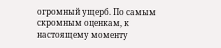огромный ущерб. По самым скромным оценкам, к настоящему моменту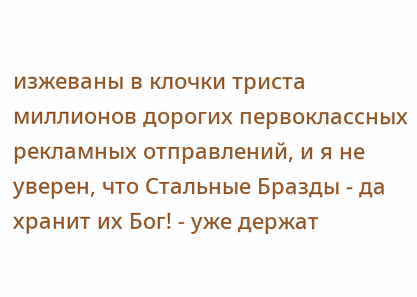изжеваны в клочки триста миллионов дорогих первоклассных рекламных отправлений, и я не уверен, что Стальные Бразды - да хранит их Бог! - уже держат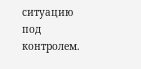ситуацию под контролем.